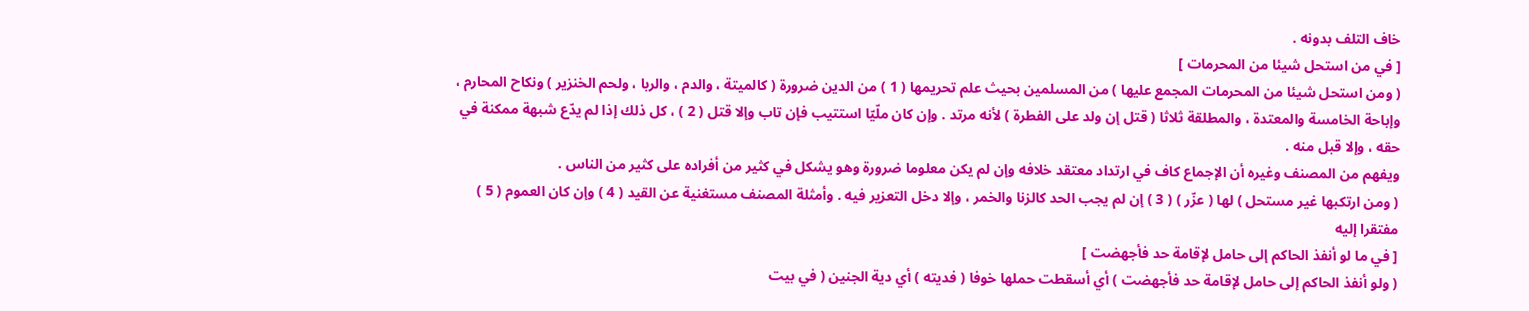خاف التلف بدونه .
[ في من استحل شيئا من المحرمات ]
( ومن استحل شيئا من المحرمات المجمع عليها ) من المسلمين بحيث علم تحريمها ( 1 ) من الدين ضرورة ( كالميتة ، والدم ، والربا ، ولحم الخنزير ) ونكاح المحارم ، وإباحة الخامسة والمعتدة ، والمطلقة ثلاثا ( قتل إن ولد على الفطرة ) لأنه مرتد . وإن كان ملّيّا استتيب فإن تاب وإلا قتل ( 2 ) ، كل ذلك إذا لم يدّع شبهة ممكنة في حقه ، وإلا قبل منه .
ويفهم من المصنف وغيره أن الإجماع كاف في ارتداد معتقد خلافه وإن لم يكن معلوما ضرورة وهو يشكل في كثير من أفراده على كثير من الناس .
( ومن ارتكبها غير مستحل ) لها ( عزّر ) ( 3 ) إن لم يجب الحد كالزنا والخمر ، وإلا دخل التعزير فيه . وأمثلة المصنف مستغنية عن القيد ( 4 ) وإن كان العموم ( 5 ) مفتقرا إليه
[ في ما لو أنفذ الحاكم إلى حامل لإقامة حد فأجهضت ]
( ولو أنفذ الحاكم إلى حامل لإقامة حد فأجهضت ) أي أسقطت حملها خوفا ( فديته ) أي دية الجنين ( في بيت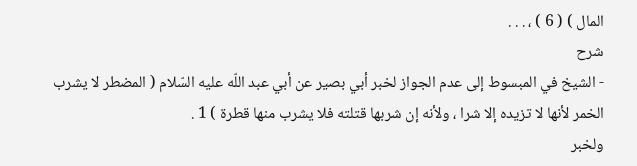المال ) ( 6 ) ، . . .
شرح
- الشيخ في المبسوط إلى عدم الجواز لخبر أبي بصير عن أبي عبد اللّه عليه السّلام ( المضطر لا يشرب الخمر لأنها لا تزيده إلا شرا ، ولأنه إن شربها قتلته فلا يشرب منها قطرة ) 1 .
ولخبر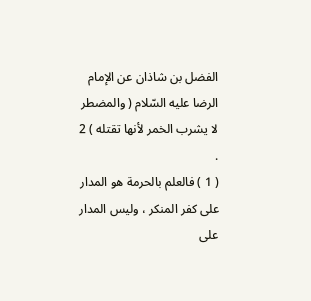الفضل بن شاذان عن الإمام الرضا عليه السّلام ( والمضطر لا يشرب الخمر لأنها تقتله ) 2 .
( 1 ) فالعلم بالحرمة هو المدار على كفر المنكر ، وليس المدار على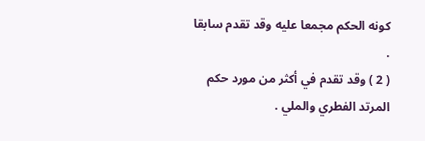كونه الحكم مجمعا عليه وقد تقدم سابقا .
( 2 ) وقد تقدم في أكثر من مورد حكم المرتد الفطري والملي .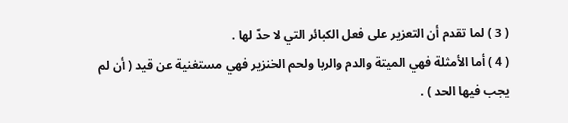( 3 ) لما تقدم أن التعزير على فعل الكبائر التي لا حدّ لها .
( 4 ) أما الأمثلة فهي الميتة والدم والربا ولحم الخنزير فهي مستغنية عن قيد ( أن لم يجب فيها الحد ) .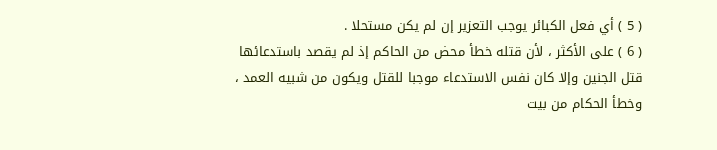( 5 ) أي فعل الكبائر يوجب التعزير إن لم يكن مستحلا .
( 6 ) على الأكثر ، لأن قتله خطأ محض من الحاكم إذ لم يقصد باستدعائها قتل الجنين وإلا كان نفس الاستدعاء موجبا للقتل ويكون من شبيه العمد ، وخطأ الحكام من بيت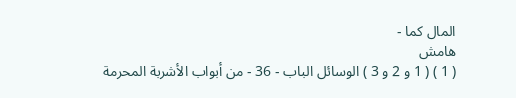المال كما -
هامش
( 1 ) ( 1 و 2 و 3 ) الوسائل الباب - 36 - من أبواب الأشربة المحرمة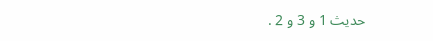حديث 1 و 3 و 2 .